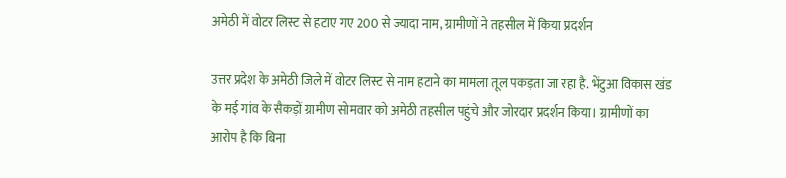अमेठी में वोटर लिस्ट से हटाए गए 200 से ज्यादा नाम, ग्रामीणों ने तहसील में किया प्रदर्शन

उत्तर प्रदेश के अमेठी जिले में वोटर लिस्ट से नाम हटाने का मामला तूल पकड़ता जा रहा है. भेंटुआ विकास खंड के मई गांव के सैकड़ों ग्रामीण सोमवार को अमेठी तहसील पहुंचे और जोरदार प्रदर्शन किया। ग्रामीणों का आरोप है कि बिना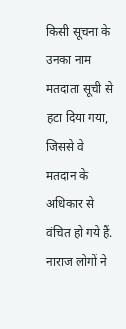किसी सूचना के उनका नाम मतदाता सूची से हटा दिया गया, जिससे वे मतदान के अधिकार से वंचित हो गये हैं. नाराज लोगों ने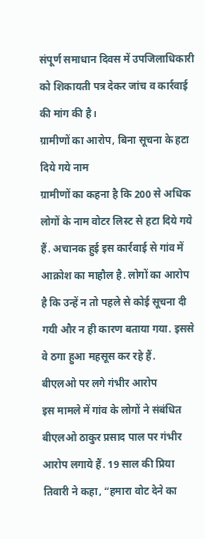संपूर्ण समाधान दिवस में उपजिलाधिकारी को शिकायती पत्र देकर जांच व कार्रवाई की मांग की है।
ग्रामीणों का आरोप, बिना सूचना के हटा दिये गये नाम
ग्रामीणों का कहना है कि 200 से अधिक लोगों के नाम वोटर लिस्ट से हटा दिये गये हैं. अचानक हुई इस कार्रवाई से गांव में आक्रोश का माहौल है. लोगों का आरोप है कि उन्हें न तो पहले से कोई सूचना दी गयी और न ही कारण बताया गया. इससे वे ठगा हुआ महसूस कर रहे हैं.
बीएलओ पर लगे गंभीर आरोप
इस मामले में गांव के लोगों ने संबंधित बीएलओ ठाकुर प्रसाद पाल पर गंभीर आरोप लगाये हैं. 19 साल की प्रिया तिवारी ने कहा, “हमारा वोट देने का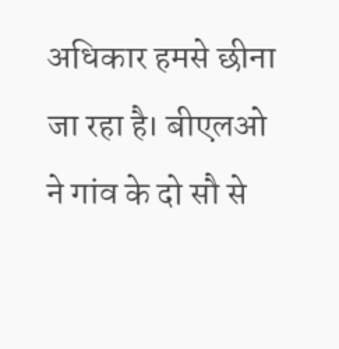अधिकार हमसे छीना जा रहा है। बीएलओ ने गांव के दो सौ से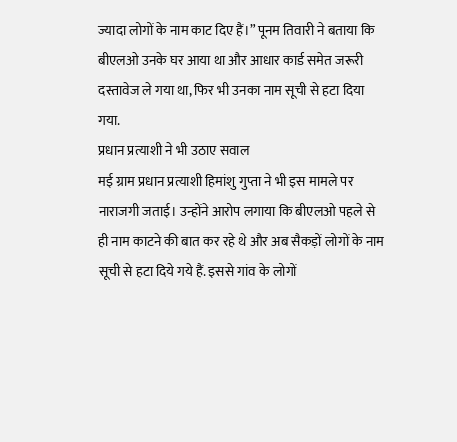ज्यादा लोगों के नाम काट दिए हैं।” पूनम तिवारी ने बताया कि बीएलओ उनके घर आया था और आधार कार्ड समेत जरूरी दस्तावेज ले गया था, फिर भी उनका नाम सूची से हटा दिया गया.
प्रधान प्रत्याशी ने भी उठाए सवाल
मई ग्राम प्रधान प्रत्याशी हिमांशु गुप्ता ने भी इस मामले पर नाराजगी जताई। उन्होंने आरोप लगाया कि बीएलओ पहले से ही नाम काटने की बात कर रहे थे और अब सैकड़ों लोगों के नाम सूची से हटा दिये गये हैं. इससे गांव के लोगों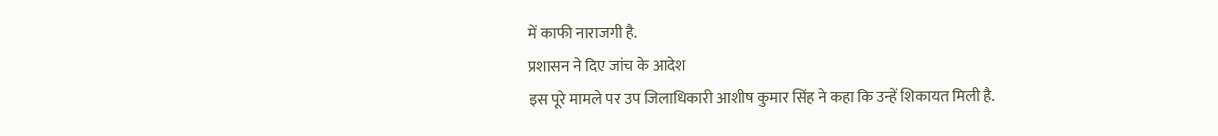में काफी नाराजगी है.
प्रशासन ने दिए जांच के आदेश
इस पूरे मामले पर उप जिलाधिकारी आशीष कुमार सिंह ने कहा कि उन्हें शिकायत मिली है.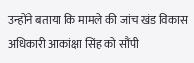उन्होंने बताया कि मामले की जांच खंड विकास अधिकारी आकांक्षा सिंह को सौंपी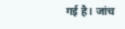गई है। जांच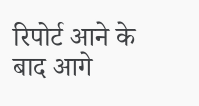रिपोर्ट आने के बाद आगे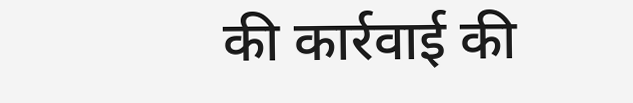की कार्रवाई की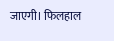जाएगी। फिलहाल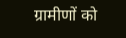ग्रामीणों को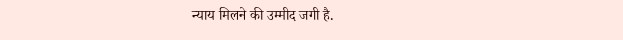न्याय मिलने की उम्मीद जगी है.